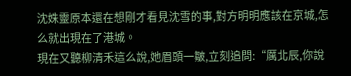沈姝靈原本還在想剛才看見沈雪的事,對方明明應該在京城,怎么就出現在了港城。
現在又聽柳清禾這么說,她眉頭一皺,立刻追問:“厲北辰,你說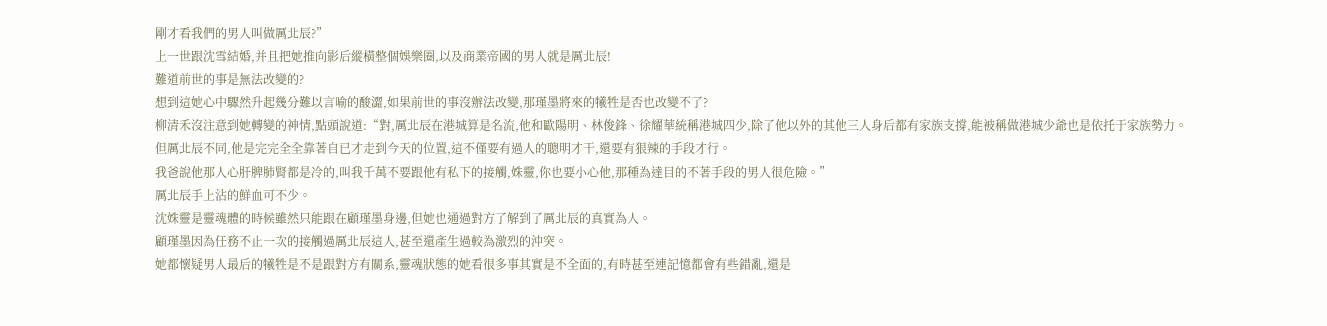剛才看我們的男人叫做厲北辰?”
上一世跟沈雪結婚,并且把她推向影后縱橫整個娛樂圈,以及商業帝國的男人就是厲北辰!
難道前世的事是無法改變的?
想到這她心中驟然升起幾分難以言喻的酸澀,如果前世的事沒辦法改變,那瑾墨將來的犧牲是否也改變不了?
柳清禾沒注意到她轉變的神情,點頭說道:“對,厲北辰在港城算是名流,他和歐陽明、林俊鋒、徐耀華統稱港城四少,除了他以外的其他三人身后都有家族支撐,能被稱做港城少爺也是依托于家族勢力。
但厲北辰不同,他是完完全全靠著自已才走到今天的位置,這不僅要有過人的聰明才干,還要有狠辣的手段才行。
我爸說他那人心肝脾肺腎都是冷的,叫我千萬不要跟他有私下的接觸,姝靈,你也要小心他,那種為達目的不著手段的男人很危險。”
厲北辰手上沾的鮮血可不少。
沈姝靈是靈魂體的時候雖然只能跟在顧瑾墨身邊,但她也通過對方了解到了厲北辰的真實為人。
顧瑾墨因為任務不止一次的接觸過厲北辰這人,甚至還產生過較為激烈的沖突。
她都懷疑男人最后的犧牲是不是跟對方有關系,靈魂狀態的她看很多事其實是不全面的,有時甚至連記憶都會有些錯亂,還是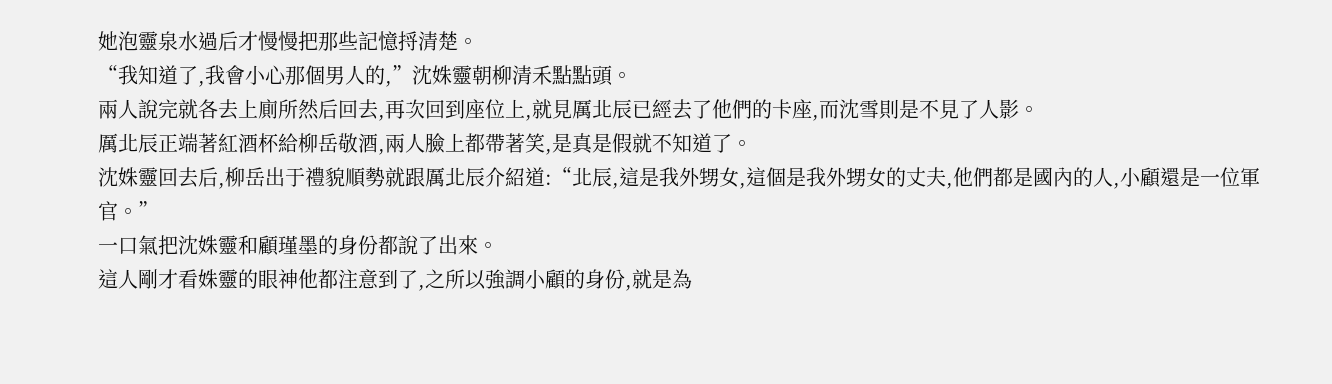她泡靈泉水過后才慢慢把那些記憶捋清楚。
“我知道了,我會小心那個男人的,”沈姝靈朝柳清禾點點頭。
兩人說完就各去上廁所然后回去,再次回到座位上,就見厲北辰已經去了他們的卡座,而沈雪則是不見了人影。
厲北辰正端著紅酒杯給柳岳敬酒,兩人臉上都帶著笑,是真是假就不知道了。
沈姝靈回去后,柳岳出于禮貌順勢就跟厲北辰介紹道:“北辰,這是我外甥女,這個是我外甥女的丈夫,他們都是國內的人,小顧還是一位軍官。”
一口氣把沈姝靈和顧瑾墨的身份都說了出來。
這人剛才看姝靈的眼神他都注意到了,之所以強調小顧的身份,就是為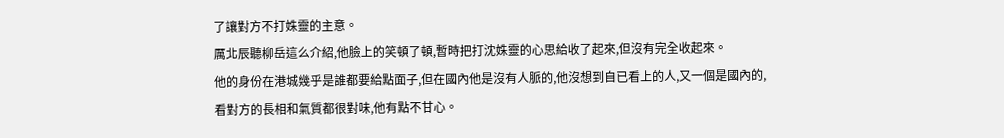了讓對方不打姝靈的主意。
厲北辰聽柳岳這么介紹,他臉上的笑頓了頓,暫時把打沈姝靈的心思給收了起來,但沒有完全收起來。
他的身份在港城幾乎是誰都要給點面子,但在國內他是沒有人脈的,他沒想到自已看上的人,又一個是國內的,看對方的長相和氣質都很對味,他有點不甘心。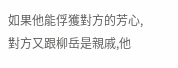如果他能俘獲對方的芳心,對方又跟柳岳是親戚,他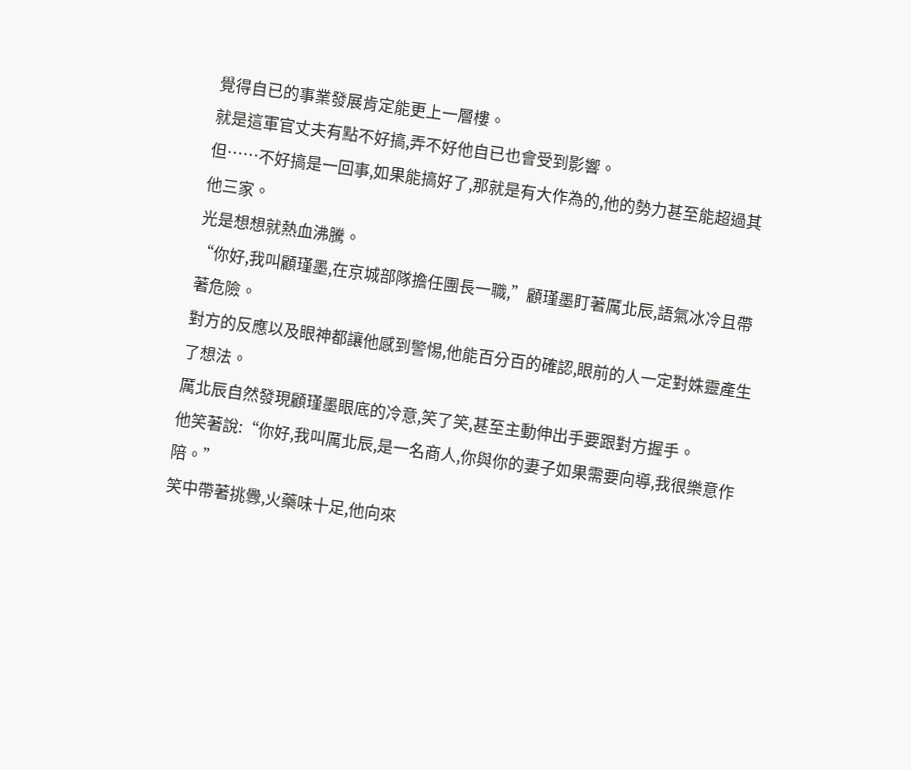覺得自已的事業發展肯定能更上一層樓。
就是這軍官丈夫有點不好搞,弄不好他自已也會受到影響。
但……不好搞是一回事,如果能搞好了,那就是有大作為的,他的勢力甚至能超過其他三家。
光是想想就熱血沸騰。
“你好,我叫顧瑾墨,在京城部隊擔任團長一職,”顧瑾墨盯著厲北辰,語氣冰冷且帶著危險。
對方的反應以及眼神都讓他感到警惕,他能百分百的確認,眼前的人一定對姝靈產生了想法。
厲北辰自然發現顧瑾墨眼底的冷意,笑了笑,甚至主動伸出手要跟對方握手。
他笑著說:“你好,我叫厲北辰,是一名商人,你與你的妻子如果需要向導,我很樂意作陪。”
笑中帶著挑釁,火藥味十足,他向來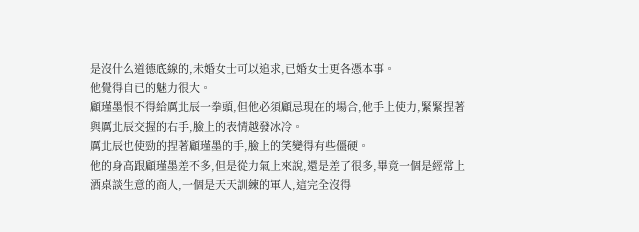是沒什么道德底線的,未婚女士可以追求,已婚女士更各憑本事。
他覺得自已的魅力很大。
顧瑾墨恨不得給厲北辰一拳頭,但他必須顧忌現在的場合,他手上使力,緊緊捏著與厲北辰交握的右手,臉上的表情越發冰冷。
厲北辰也使勁的捏著顧瑾墨的手,臉上的笑變得有些僵硬。
他的身高跟顧瑾墨差不多,但是從力氣上來說,還是差了很多,畢竟一個是經常上酒桌談生意的商人,一個是天天訓練的軍人,這完全沒得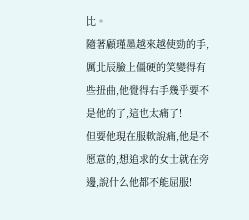比。
隨著顧瑾墨越來越使勁的手,厲北辰臉上僵硬的笑變得有些扭曲,他覺得右手幾乎要不是他的了,這也太痛了!
但要他現在服軟說痛,他是不愿意的,想追求的女士就在旁邊,說什么他都不能屈服!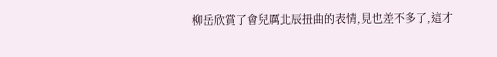柳岳欣賞了會兒厲北辰扭曲的表情,見也差不多了,這才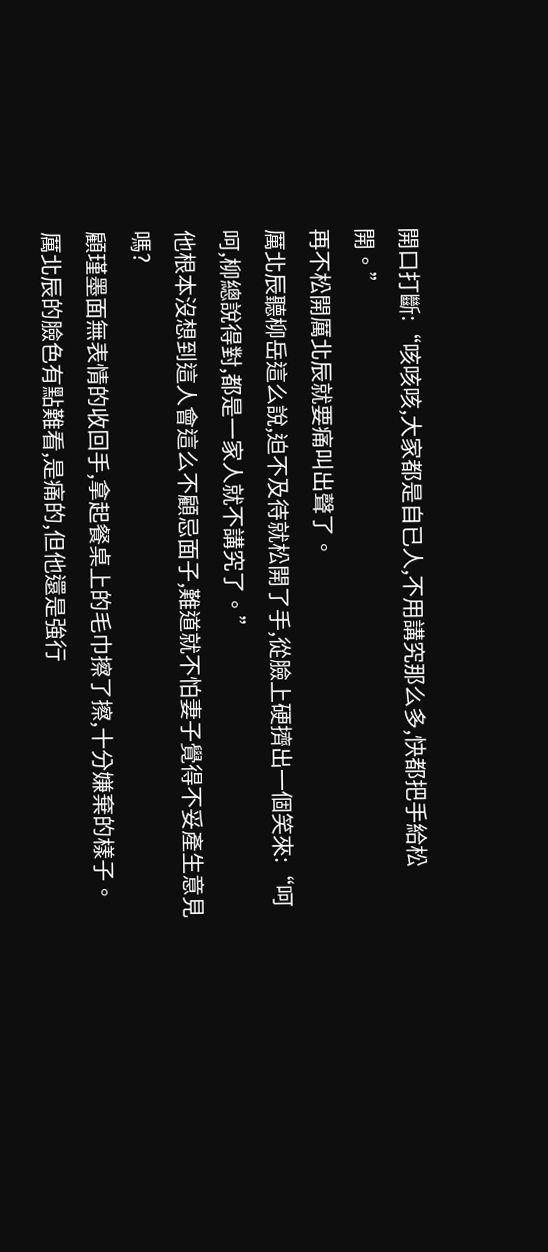開口打斷:“咳咳咳,大家都是自已人,不用講究那么多,快都把手給松開。”
再不松開厲北辰就要痛叫出聲了。
厲北辰聽柳岳這么說,迫不及待就松開了手,從臉上硬擠出一個笑來:“呵呵,柳總說得對,都是一家人就不講究了。”
他根本沒想到這人會這么不顧忌面子,難道就不怕妻子覺得不妥產生意見嗎?
顧瑾墨面無表情的收回手,拿起餐桌上的毛巾擦了擦,十分嫌棄的樣子。
厲北辰的臉色有點難看,是痛的,但他還是強行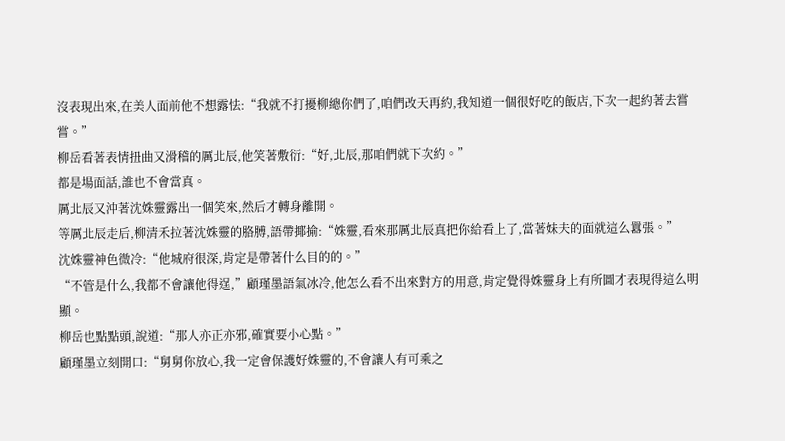沒表現出來,在美人面前他不想露怯:“我就不打擾柳總你們了,咱們改天再約,我知道一個很好吃的飯店,下次一起約著去嘗嘗。”
柳岳看著表情扭曲又滑稽的厲北辰,他笑著敷衍:“好,北辰,那咱們就下次約。”
都是場面話,誰也不會當真。
厲北辰又沖著沈姝靈露出一個笑來,然后才轉身離開。
等厲北辰走后,柳清禾拉著沈姝靈的胳膊,語帶揶揄:“姝靈,看來那厲北辰真把你給看上了,當著妹夫的面就這么囂張。”
沈姝靈神色微冷:“他城府很深,肯定是帶著什么目的的。”
“不管是什么,我都不會讓他得逞,”顧瑾墨語氣冰冷,他怎么看不出來對方的用意,肯定覺得姝靈身上有所圖才表現得這么明顯。
柳岳也點點頭,說道:“那人亦正亦邪,確實要小心點。”
顧瑾墨立刻開口:“舅舅你放心,我一定會保護好姝靈的,不會讓人有可乘之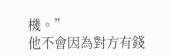機。”
他不會因為對方有錢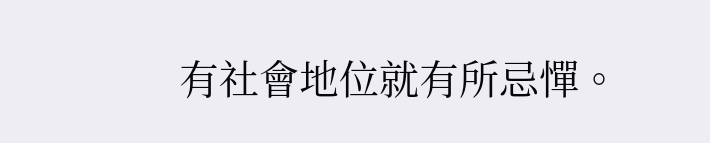有社會地位就有所忌憚。